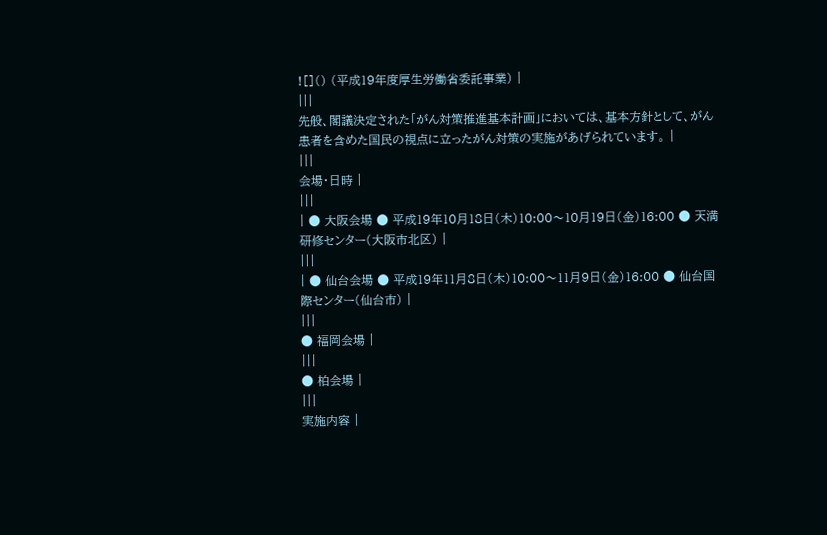![]() (平成19年度厚生労働省委託事業) |
|||
先般、閣議決定された「がん対策推進基本計画」においては、基本方針として、がん患者を含めた国民の視点に立ったがん対策の実施があげられています。 |
|||
会場・日時 |
|||
| ● 大阪会場 ● 平成19年10月18日(木)10:00〜10月19日(金)16:00 ● 天満研修センター(大阪市北区) |
|||
| ● 仙台会場 ● 平成19年11月8日(木)10:00〜11月9日(金)16:00 ● 仙台国際センター(仙台市) |
|||
● 福岡会場 |
|||
● 柏会場 |
|||
実施内容 |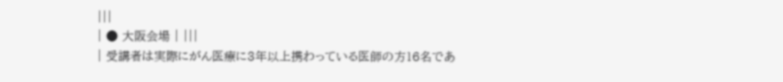|||
| ● 大阪会場 | |||
| 受講者は実際にがん医療に3年以上携わっている医師の方16名であ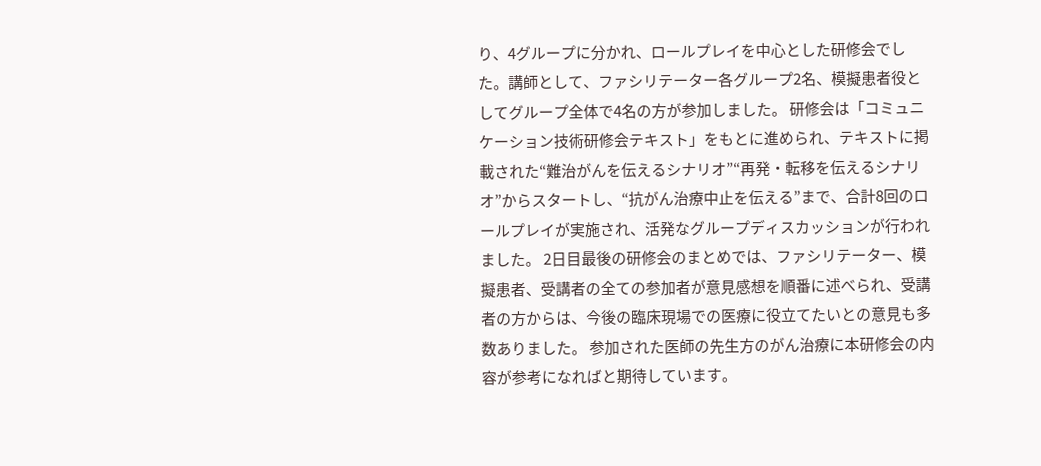り、4グループに分かれ、ロールプレイを中心とした研修会でした。講師として、ファシリテーター各グループ2名、模擬患者役としてグループ全体で4名の方が参加しました。 研修会は「コミュニケーション技術研修会テキスト」をもとに進められ、テキストに掲載された“難治がんを伝えるシナリオ”“再発・転移を伝えるシナリオ”からスタートし、“抗がん治療中止を伝える”まで、合計8回のロールプレイが実施され、活発なグループディスカッションが行われました。 2日目最後の研修会のまとめでは、ファシリテーター、模擬患者、受講者の全ての参加者が意見感想を順番に述べられ、受講者の方からは、今後の臨床現場での医療に役立てたいとの意見も多数ありました。 参加された医師の先生方のがん治療に本研修会の内容が参考になればと期待しています。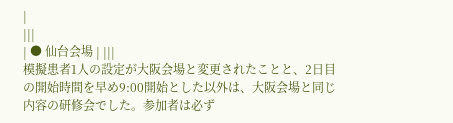|
|||
| ● 仙台会場 | |||
模擬患者1人の設定が大阪会場と変更されたことと、2日目の開始時間を早め9:00開始とした以外は、大阪会場と同じ内容の研修会でした。参加者は必ず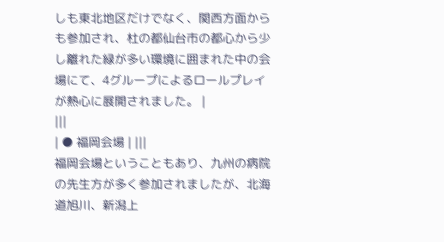しも東北地区だけでなく、関西方面からも参加され、杜の都仙台市の都心から少し離れた緑が多い環境に囲まれた中の会場にて、4グループによるロールプレイが熱心に展開されました。 |
|||
| ● 福岡会場 | |||
福岡会場ということもあり、九州の病院の先生方が多く参加されましたが、北海道旭川、新潟上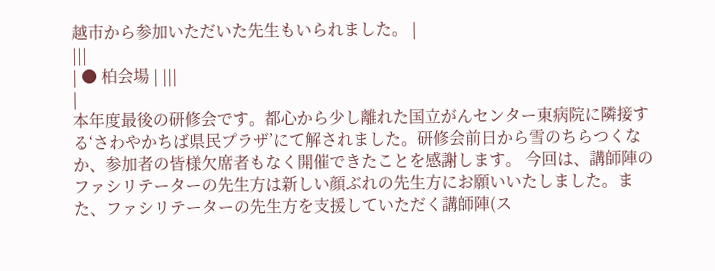越市から参加いただいた先生もいられました。 |
|||
| ● 柏会場 | |||
|
本年度最後の研修会です。都心から少し離れた国立がんセンター東病院に隣接する‘さわやかちば県民プラザ’にて解されました。研修会前日から雪のちらつくなか、参加者の皆様欠席者もなく開催できたことを感謝します。 今回は、講師陣のファシリテーターの先生方は新しい顔ぶれの先生方にお願いいたしました。また、ファシリテーターの先生方を支援していただく講師陣(ス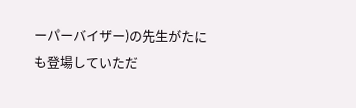ーパーバイザー)の先生がたにも登場していただ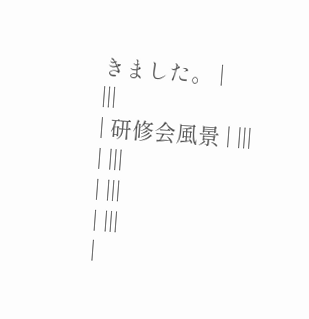きました。 |
|||
| 研修会風景 | |||
| |||
| |||
| |||
|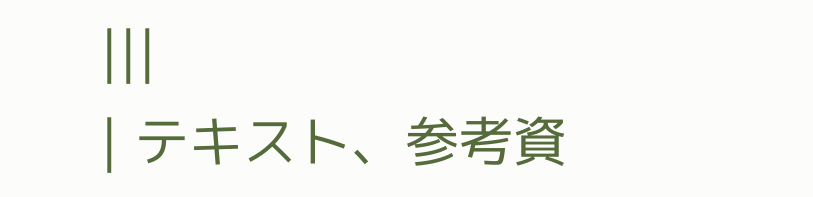|||
| テキスト、参考資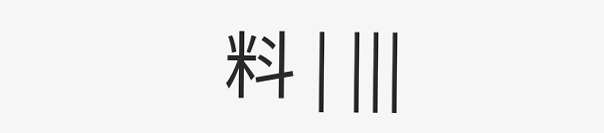料 | |||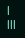|
|||